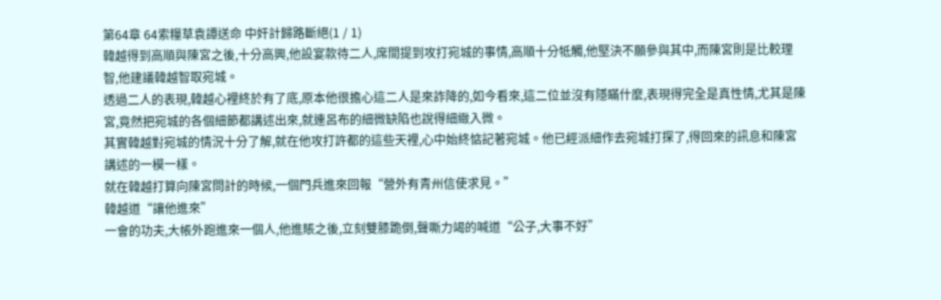第64章 64索糧草袁譚送命 中奸計歸路斷絕(1 / 1)
韓越得到高順與陳宮之後,十分高興,他設宴款待二人,席間提到攻打宛城的事情,高順十分牴觸,他堅決不願參與其中,而陳宮則是比較理智,他建議韓越智取宛城。
透過二人的表現,韓越心裡終於有了底,原本他很擔心這二人是來詐降的,如今看來,這二位並沒有隱瞞什麼,表現得完全是真性情,尤其是陳宮,竟然把宛城的各個細節都講述出來,就連呂布的細微缺陷也說得細緻入微。
其實韓越對宛城的情況十分了解,就在他攻打許都的這些天裡,心中始終惦記著宛城。他已經派細作去宛城打探了,得回來的訊息和陳宮講述的一模一樣。
就在韓越打算向陳宮問計的時候,一個門兵進來回報“營外有青州信使求見。”
韓越道“讓他進來”
一會的功夫,大帳外跑進來一個人,他進賬之後,立刻雙膝跪倒,聲嘶力竭的喊道“公子,大事不好”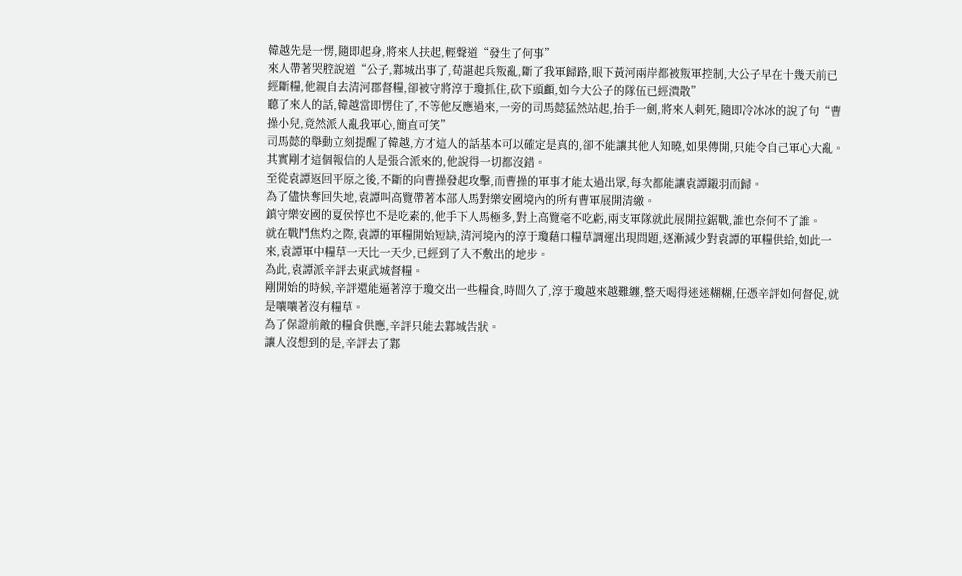韓越先是一愣,隨即起身,將來人扶起,輕聲道“發生了何事”
來人帶著哭腔說道“公子,鄴城出事了,荀諶起兵叛亂,斷了我軍歸路,眼下黃河兩岸都被叛軍控制,大公子早在十幾天前已經斷糧,他親自去清河郡督糧,卻被守將淳于瓊抓住,砍下頭顱,如今大公子的隊伍已經潰散”
聽了來人的話,韓越當即愣住了,不等他反應過來,一旁的司馬懿猛然站起,抬手一劍,將來人刺死,隨即冷冰冰的說了句“曹操小兒,竟然派人亂我軍心,簡直可笑”
司馬懿的舉動立刻提醒了韓越,方才這人的話基本可以確定是真的,卻不能讓其他人知曉,如果傳開,只能令自己軍心大亂。
其實剛才這個報信的人是張合派來的,他說得一切都沒錯。
至從袁譚返回平原之後,不斷的向曹操發起攻擊,而曹操的軍事才能太過出眾,每次都能讓袁譚鎩羽而歸。
為了儘快奪回失地,袁譚叫高覽帶著本部人馬對樂安國境內的所有曹軍展開清繳。
鎮守樂安國的夏侯惇也不是吃素的,他手下人馬極多,對上高覽毫不吃虧,兩支軍隊就此展開拉鋸戰,誰也奈何不了誰。
就在戰鬥焦灼之際,袁譚的軍糧開始短缺,清河境內的淳于瓊藉口糧草調運出現問題,逐漸減少對袁譚的軍糧供給,如此一來,袁譚軍中糧草一天比一天少,已經到了入不敷出的地步。
為此,袁譚派辛評去東武城督糧。
剛開始的時候,辛評還能逼著淳于瓊交出一些糧食,時間久了,淳于瓊越來越難纏,整天喝得迷迷糊糊,任憑辛評如何督促,就是嚷嚷著沒有糧草。
為了保證前敵的糧食供應,辛評只能去鄴城告狀。
讓人沒想到的是,辛評去了鄴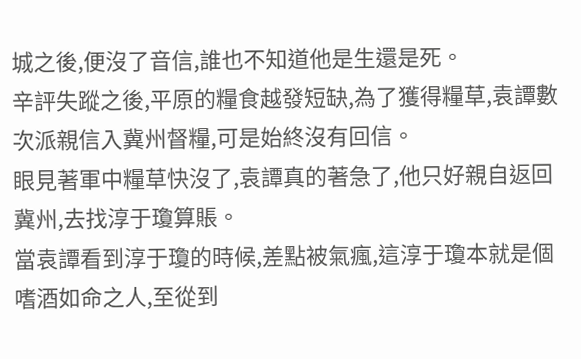城之後,便沒了音信,誰也不知道他是生還是死。
辛評失蹤之後,平原的糧食越發短缺,為了獲得糧草,袁譚數次派親信入冀州督糧,可是始終沒有回信。
眼見著軍中糧草快沒了,袁譚真的著急了,他只好親自返回冀州,去找淳于瓊算賬。
當袁譚看到淳于瓊的時候,差點被氣瘋,這淳于瓊本就是個嗜酒如命之人,至從到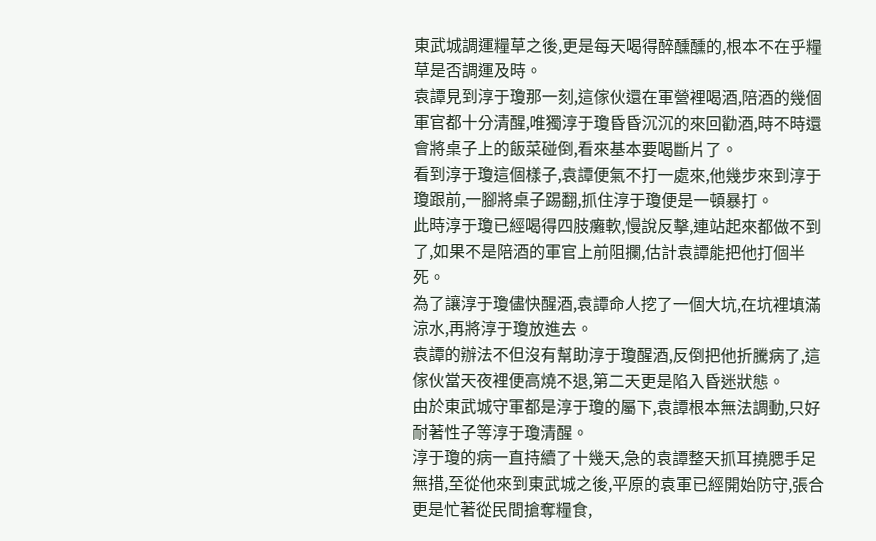東武城調運糧草之後,更是每天喝得醉醺醺的,根本不在乎糧草是否調運及時。
袁譚見到淳于瓊那一刻,這傢伙還在軍營裡喝酒,陪酒的幾個軍官都十分清醒,唯獨淳于瓊昏昏沉沉的來回勸酒,時不時還會將桌子上的飯菜碰倒,看來基本要喝斷片了。
看到淳于瓊這個樣子,袁譚便氣不打一處來,他幾步來到淳于瓊跟前,一腳將桌子踢翻,抓住淳于瓊便是一頓暴打。
此時淳于瓊已經喝得四肢癱軟,慢說反擊,連站起來都做不到了,如果不是陪酒的軍官上前阻攔,估計袁譚能把他打個半死。
為了讓淳于瓊儘快醒酒,袁譚命人挖了一個大坑,在坑裡填滿涼水,再將淳于瓊放進去。
袁譚的辦法不但沒有幫助淳于瓊醒酒,反倒把他折騰病了,這傢伙當天夜裡便高燒不退,第二天更是陷入昏迷狀態。
由於東武城守軍都是淳于瓊的屬下,袁譚根本無法調動,只好耐著性子等淳于瓊清醒。
淳于瓊的病一直持續了十幾天,急的袁譚整天抓耳撓腮手足無措,至從他來到東武城之後,平原的袁軍已經開始防守,張合更是忙著從民間搶奪糧食,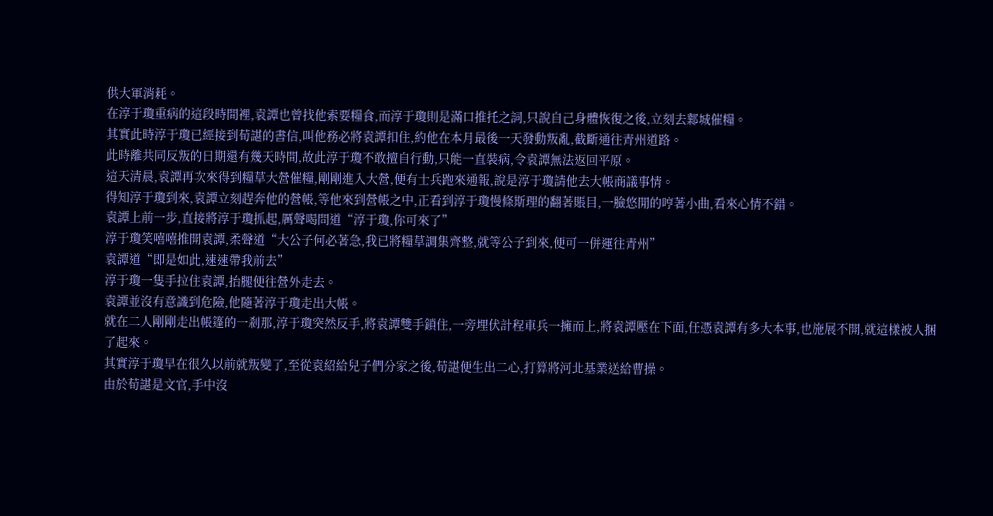供大軍消耗。
在淳于瓊重病的這段時間裡,袁譚也曾找他索要糧食,而淳于瓊則是滿口推托之詞,只說自己身體恢復之後,立刻去鄴城催糧。
其實此時淳于瓊已經接到荀諶的書信,叫他務必將袁譚扣住,約他在本月最後一天發動叛亂,截斷通往青州道路。
此時離共同反叛的日期還有幾天時間,故此淳于瓊不敢擅自行動,只能一直裝病,令袁譚無法返回平原。
這天清晨,袁譚再次來得到糧草大營催糧,剛剛進入大營,便有士兵跑來通報,說是淳于瓊請他去大帳商議事情。
得知淳于瓊到來,袁譚立刻趕奔他的營帳,等他來到營帳之中,正看到淳于瓊慢條斯理的翻著賬目,一臉悠閒的哼著小曲,看來心情不錯。
袁譚上前一步,直接將淳于瓊抓起,厲聲喝問道“淳于瓊,你可來了”
淳于瓊笑嘻嘻推開袁譚,柔聲道“大公子何必著急,我已將糧草調集齊整,就等公子到來,便可一併運往青州”
袁譚道“即是如此,速速帶我前去”
淳于瓊一隻手拉住袁譚,抬腿便往營外走去。
袁譚並沒有意識到危險,他隨著淳于瓊走出大帳。
就在二人剛剛走出帳篷的一剎那,淳于瓊突然反手,將袁譚雙手鎖住,一旁埋伏計程車兵一擁而上,將袁譚壓在下面,任憑袁譚有多大本事,也施展不開,就這樣被人捆了起來。
其實淳于瓊早在很久以前就叛變了,至從袁紹給兒子們分家之後,荀諶便生出二心,打算將河北基業送給曹操。
由於荀諶是文官,手中沒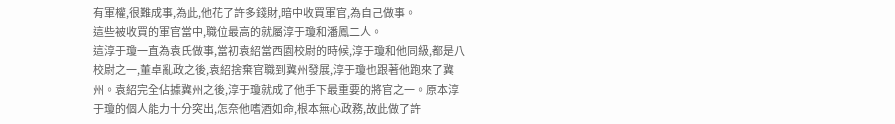有軍權,很難成事,為此,他花了許多錢財,暗中收買軍官,為自己做事。
這些被收買的軍官當中,職位最高的就屬淳于瓊和潘鳳二人。
這淳于瓊一直為袁氏做事,當初袁紹當西園校尉的時候,淳于瓊和他同級,都是八校尉之一,董卓亂政之後,袁紹捨棄官職到冀州發展,淳于瓊也跟著他跑來了冀州。袁紹完全佔據冀州之後,淳于瓊就成了他手下最重要的將官之一。原本淳于瓊的個人能力十分突出,怎奈他嗜酒如命,根本無心政務,故此做了許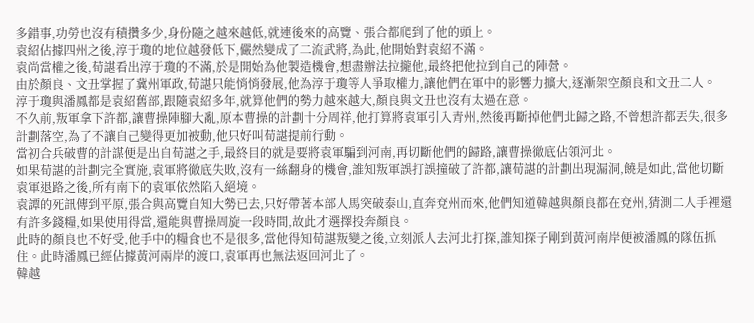多錯事,功勞也沒有積攢多少,身份隨之越來越低,就連後來的高覽、張合都爬到了他的頭上。
袁紹佔據四州之後,淳于瓊的地位越發低下,儼然變成了二流武將,為此,他開始對袁紹不滿。
袁尚當權之後,荀諶看出淳于瓊的不滿,於是開始為他製造機會,想盡辦法拉攏他,最終把他拉到自己的陣營。
由於顏良、文丑掌握了冀州軍政,荀諶只能悄悄發展,他為淳于瓊等人爭取權力,讓他們在軍中的影響力擴大,逐漸架空顏良和文丑二人。
淳于瓊與潘鳳都是袁紹舊部,跟隨袁紹多年,就算他們的勢力越來越大,顏良與文丑也沒有太過在意。
不久前,叛軍拿下許都,讓曹操陣腳大亂,原本曹操的計劃十分周祥,他打算將袁軍引入青州,然後再斷掉他們北歸之路,不曾想許都丟失,很多計劃落空,為了不讓自己變得更加被動,他只好叫荀諶提前行動。
當初合兵破曹的計謀便是出自荀諶之手,最終目的就是要將袁軍騙到河南,再切斷他們的歸路,讓曹操徹底佔領河北。
如果荀諶的計劃完全實施,袁軍將徹底失敗,沒有一絲翻身的機會,誰知叛軍誤打誤撞破了許都,讓荀諶的計劃出現漏洞,饒是如此,當他切斷袁軍退路之後,所有南下的袁軍依然陷入絕境。
袁譚的死訊傳到平原,張合與高覽自知大勢已去,只好帶著本部人馬突破泰山,直奔兗州而來,他們知道韓越與顏良都在兗州,猜測二人手裡還有許多錢糧,如果使用得當,還能與曹操周旋一段時間,故此才選擇投奔顏良。
此時的顏良也不好受,他手中的糧食也不是很多,當他得知荀諶叛變之後,立刻派人去河北打探,誰知探子剛到黃河南岸便被潘鳳的隊伍抓住。此時潘鳳已經佔據黃河兩岸的渡口,袁軍再也無法返回河北了。
韓越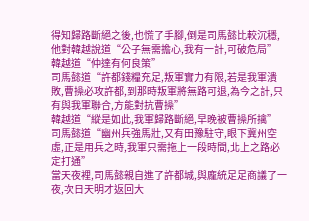得知歸路斷絕之後,也慌了手腳,倒是司馬懿比較沉穩,他對韓越說道“公子無需擔心,我有一計,可破危局”
韓越道“仲達有何良策”
司馬懿道“許都錢糧充足,叛軍實力有限,若是我軍潰敗,曹操必攻許都,到那時叛軍將無路可退,為今之計,只有與我軍聯合,方能對抗曹操”
韓越道“縱是如此,我軍歸路斷絕,早晚被曹操所擒”
司馬懿道“幽州兵強馬壯,又有田豫駐守,眼下冀州空虛,正是用兵之時,我軍只需拖上一段時間,北上之路必定打通”
當天夜裡,司馬懿親自進了許都城,與龐統足足商議了一夜,次日天明才返回大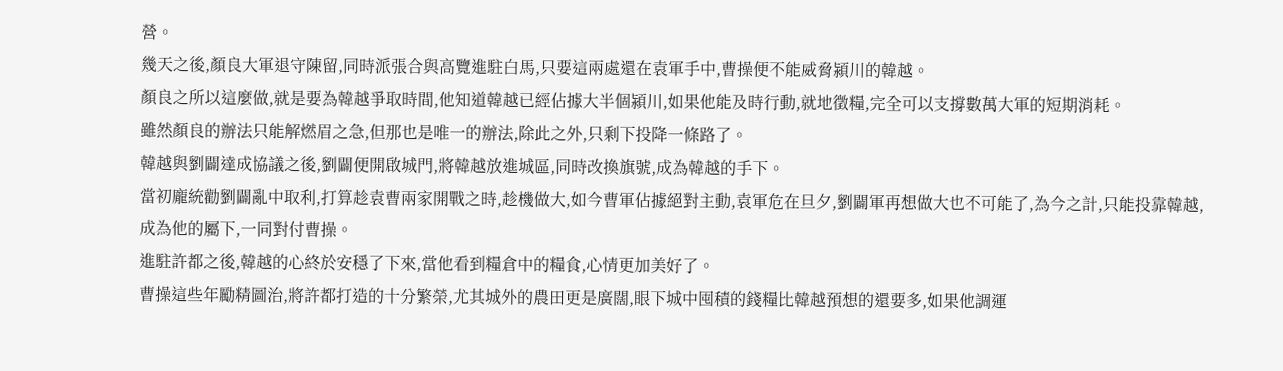營。
幾天之後,顏良大軍退守陳留,同時派張合與高覽進駐白馬,只要這兩處還在袁軍手中,曹操便不能威脅潁川的韓越。
顏良之所以這麼做,就是要為韓越爭取時間,他知道韓越已經佔據大半個潁川,如果他能及時行動,就地徵糧,完全可以支撐數萬大軍的短期消耗。
雖然顏良的辦法只能解燃眉之急,但那也是唯一的辦法,除此之外,只剩下投降一條路了。
韓越與劉闢達成協議之後,劉闢便開啟城門,將韓越放進城區,同時改換旗號,成為韓越的手下。
當初龐統勸劉闢亂中取利,打算趁袁曹兩家開戰之時,趁機做大,如今曹軍佔據絕對主動,袁軍危在旦夕,劉闢軍再想做大也不可能了,為今之計,只能投靠韓越,成為他的屬下,一同對付曹操。
進駐許都之後,韓越的心終於安穩了下來,當他看到糧倉中的糧食,心情更加美好了。
曹操這些年勵精圖治,將許都打造的十分繁榮,尤其城外的農田更是廣闊,眼下城中囤積的錢糧比韓越預想的還要多,如果他調運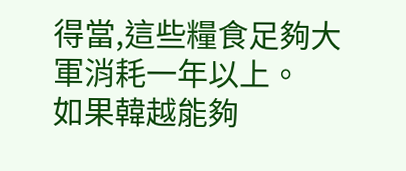得當,這些糧食足夠大軍消耗一年以上。
如果韓越能夠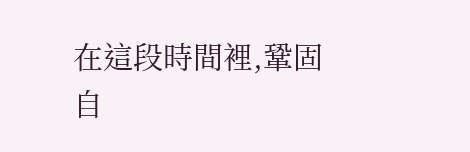在這段時間裡,鞏固自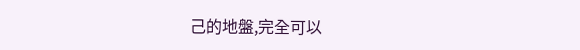己的地盤,完全可以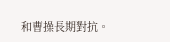和曹操長期對抗。